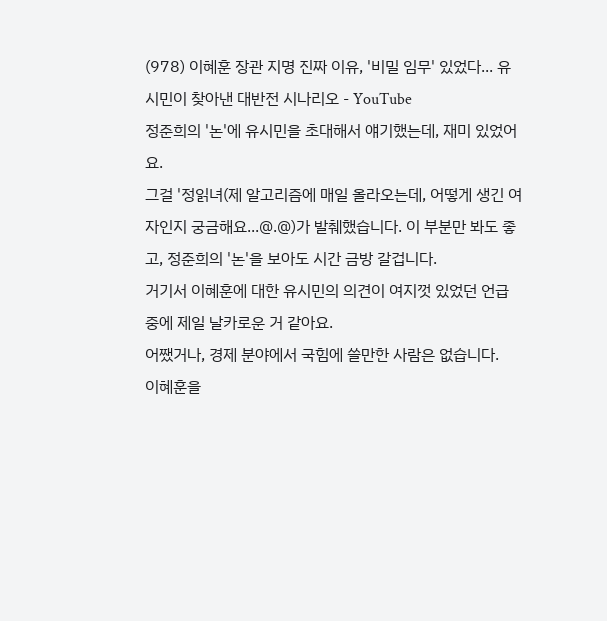(978) 이혜훈 장관 지명 진짜 이유, '비밀 임무' 있었다... 유시민이 찾아낸 대반전 시나리오 - YouTube
정준희의 '논'에 유시민을 초대해서 얘기했는데, 재미 있었어요.
그걸 '정읽녀(제 알고리즘에 매일 올라오는데, 어떻게 생긴 여자인지 궁금해요...@.@)가 발췌했습니다. 이 부분만 봐도 좋고, 정준희의 '논'을 보아도 시간 금방 갈겁니다.
거기서 이혜훈에 대한 유시민의 의견이 여지껏 있었던 언급 중에 제일 날카로운 거 같아요.
어쨌거나, 경제 분야에서 국힘에 쓸만한 사람은 없습니다.
이혜훈을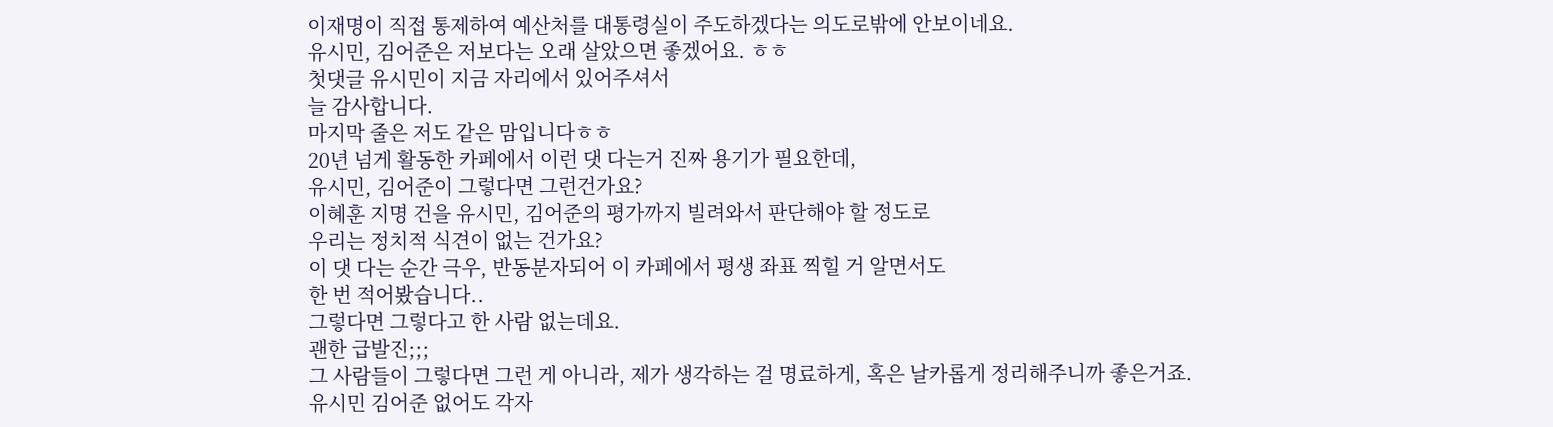이재명이 직접 통제하여 예산처를 대통령실이 주도하겠다는 의도로밖에 안보이네요.
유시민, 김어준은 저보다는 오래 살았으면 좋겠어요. ㅎㅎ
첫댓글 유시민이 지금 자리에서 있어주셔서
늘 감사합니다.
마지막 줄은 저도 같은 맘입니다ㅎㅎ
20년 넘게 활동한 카페에서 이런 댓 다는거 진짜 용기가 필요한데,
유시민, 김어준이 그렇다면 그런건가요?
이혜훈 지명 건을 유시민, 김어준의 평가까지 빌려와서 판단해야 할 정도로
우리는 정치적 식견이 없는 건가요?
이 댓 다는 순간 극우, 반동분자되어 이 카페에서 평생 좌표 찍힐 거 알면서도
한 번 적어봤습니다..
그렇다면 그렇다고 한 사람 없는데요.
괜한 급발진;;;
그 사람들이 그렇다면 그런 게 아니라, 제가 생각하는 걸 명료하게, 혹은 날카롭게 정리해주니까 좋은거죠.
유시민 김어준 없어도 각자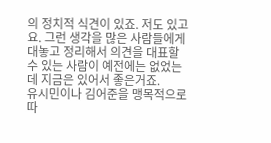의 정치적 식견이 있죠. 저도 있고요. 그런 생각을 많은 사람들에게 대놓고 정리해서 의견을 대표할 수 있는 사람이 예전에는 없었는데 지금은 있어서 좋은거죠.
유시민이나 김어준을 맹목적으로 따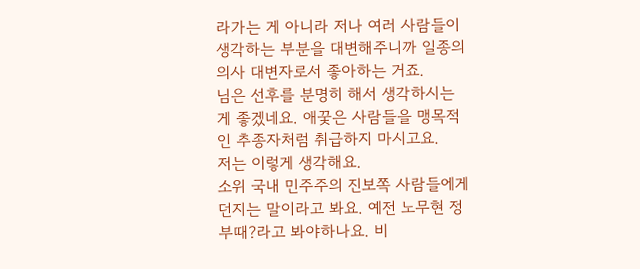라가는 게 아니라 저나 여러 사람들이 생각하는 부분을 대변해주니까 일종의 의사 대변자로서 좋아하는 거죠.
님은 선후를 분명히 해서 생각하시는 게 좋겠네요. 애꿎은 사람들을 맹목적인 추종자처럼 취급하지 마시고요.
저는 이렇게 생각해요.
소위 국내 민주주의 진보쪽 사람들에게 던지는 말이라고 봐요. 예전 노무현 정부때?라고 봐야하나요. 비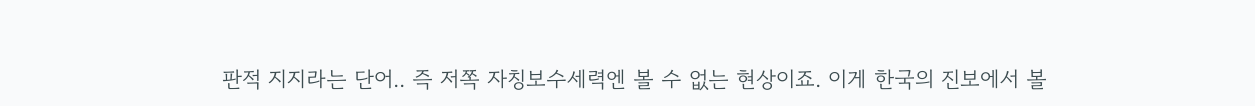판적 지지라는 단어.. 즉 저쪽 자칭보수세력엔 볼 수 없는 현상이죠. 이게 한국의 진보에서 볼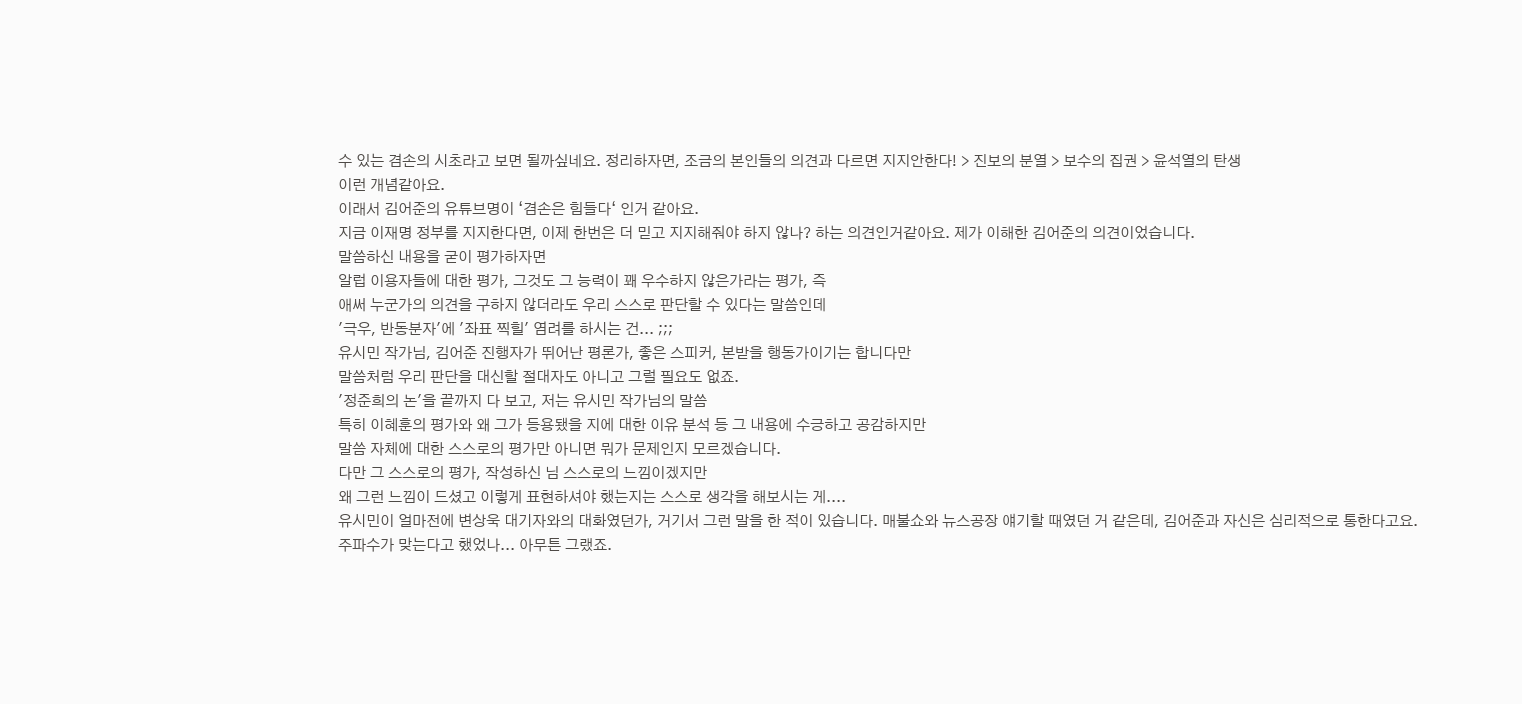수 있는 겸손의 시초라고 보면 될까싶네요. 정리하자면, 조금의 본인들의 의견과 다르면 지지안한다! > 진보의 분열 > 보수의 집권 > 윤석열의 탄생
이런 개념같아요.
이래서 김어준의 유튜브명이 ‘겸손은 힘들다‘ 인거 같아요.
지금 이재명 정부를 지지한다면, 이제 한번은 더 믿고 지지해줘야 하지 않나? 하는 의견인거같아요. 제가 이해한 김어준의 의견이었습니다.
말씀하신 내용을 굳이 평가하자면
알럽 이용자들에 대한 평가, 그것도 그 능력이 꽤 우수하지 않은가라는 평가, 즉
애써 누군가의 의견을 구하지 않더라도 우리 스스로 판단할 수 있다는 말씀인데
'극우, 반동분자'에 '좌표 찍힐' 염려를 하시는 건... ;;;
유시민 작가님, 김어준 진행자가 뛰어난 평론가, 좋은 스피커, 본받을 행동가이기는 합니다만
말씀처럼 우리 판단을 대신할 절대자도 아니고 그럴 필요도 없죠.
'정준희의 논'을 끝까지 다 보고, 저는 유시민 작가님의 말씀
특히 이혜훈의 평가와 왜 그가 등용됐을 지에 대한 이유 분석 등 그 내용에 수긍하고 공감하지만
말씀 자체에 대한 스스로의 평가만 아니면 뭐가 문제인지 모르겠습니다.
다만 그 스스로의 평가, 작성하신 님 스스로의 느낌이겠지만
왜 그런 느낌이 드셨고 이렇게 표현하셔야 했는지는 스스로 생각을 해보시는 게....
유시민이 얼마전에 변상욱 대기자와의 대화였던가, 거기서 그런 말을 한 적이 있습니다. 매불쇼와 뉴스공장 얘기할 때였던 거 같은데, 김어준과 자신은 심리적으로 통한다고요. 주파수가 맞는다고 했었나... 아무튼 그랬죠.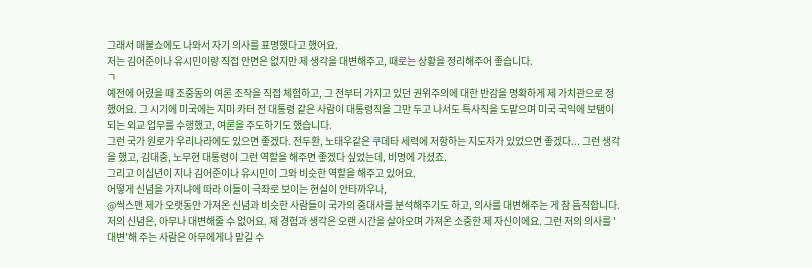그래서 매불쇼에도 나와서 자기 의사를 표명했다고 했어요.
저는 김어준이나 유시민이랑 직접 안면은 없지만 제 생각을 대변해주고, 때로는 상황을 정리해주어 좋습니다.
ㄱ
예전에 어렸을 때 조중동의 여론 조작을 직접 체험하고, 그 전부터 가지고 있던 권위주의에 대한 반감을 명확하게 제 가치관으로 정했어요. 그 시기에 미국에는 지미 카터 전 대통령 같은 사람이 대통령직을 그만 두고 나서도 특사직을 도맡으며 미국 국익에 보탬이 되는 외교 업무를 수행했고, 여론을 주도하기도 했습니다.
그런 국가 원로가 우리나라에도 있으면 좋겠다. 전두환, 노태우같은 쿠데타 세력에 저항하는 지도자가 있었으면 좋겠다... 그런 생각을 했고, 김대중, 노무현 대통령이 그런 역할을 해주면 좋겠다 싶었는데, 비명에 가셨죠.
그리고 이십년이 지나 김어준이나 유시민이 그와 비슷한 역할을 해주고 있어요.
어떻게 신념을 가지냐에 따라 이들이 극좌로 보이는 현실이 안타까우나,
@씩스맨 제가 오랫동안 가져온 신념과 비슷한 사람들이 국가의 중대사를 분석해주기도 하고, 의사를 대변해주는 게 참 듬직합니다. 저의 신념은, 아무나 대변해줄 수 없어요. 제 경험과 생각은 오랜 시간을 살아오며 가져온 소중한 제 자신이에요. 그런 저의 의사를 '대변'해 주는 사람은 아무에게나 맡길 수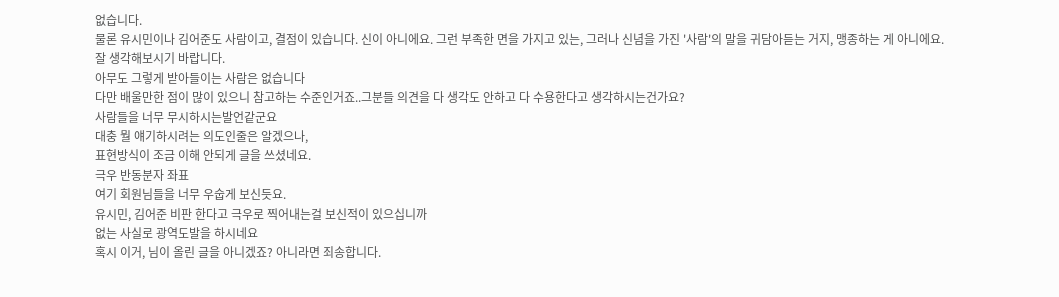없습니다.
물론 유시민이나 김어준도 사람이고, 결점이 있습니다. 신이 아니에요. 그런 부족한 면을 가지고 있는, 그러나 신념을 가진 '사람'의 말을 귀담아듣는 거지, 맹종하는 게 아니에요. 잘 생각해보시기 바랍니다.
아무도 그렇게 받아들이는 사람은 없습니다
다만 배울만한 점이 많이 있으니 참고하는 수준인거죠..그분들 의견을 다 생각도 안하고 다 수용한다고 생각하시는건가요?
사람들을 너무 무시하시는발언같군요
대충 뭘 얘기하시려는 의도인줄은 알겠으나,
표현방식이 조금 이해 안되게 글을 쓰셨네요.
극우 반동분자 좌표
여기 회원님들을 너무 우숩게 보신듯요.
유시민, 김어준 비판 한다고 극우로 찍어내는걸 보신적이 있으십니까
없는 사실로 광역도발을 하시네요
혹시 이거, 님이 올린 글을 아니겠죠? 아니라면 죄송합니다.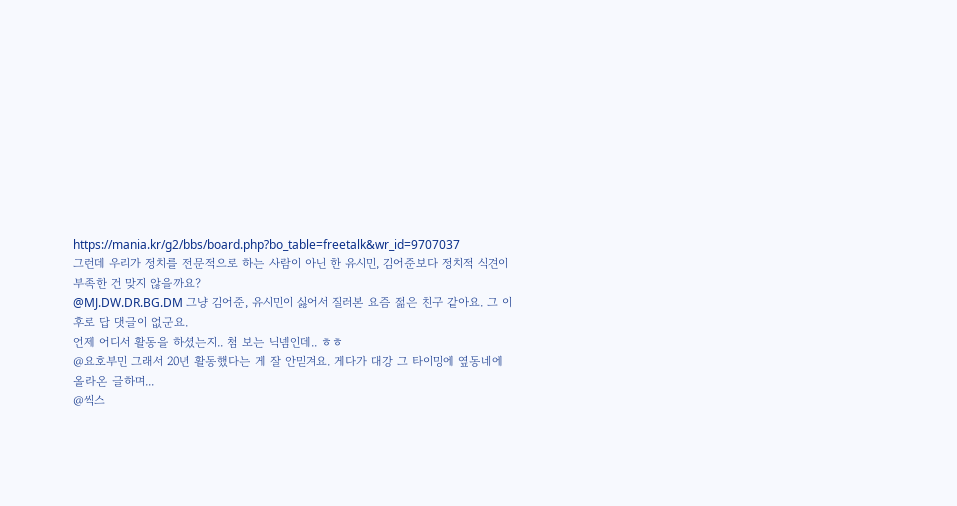https://mania.kr/g2/bbs/board.php?bo_table=freetalk&wr_id=9707037
그런데 우리가 정치를 전문적으로 하는 사람이 아닌 한 유시민, 김어준보다 정치적 식견이 부족한 건 맞지 않을까요?
@MJ.DW.DR.BG.DM 그냥 김어준, 유시민이 싫어서 질러본 요즘 젊은 친구 같아요. 그 이후로 답 댓글이 없군요.
언제 어디서 활동을 하셨는지.. 첨 보는 닉넴인데.. ㅎㅎ
@요호부민 그래서 20년 활동했다는 게 잘 안믿겨요. 게다가 대강 그 타이밍에 옆동네에 올라온 글하며...
@씩스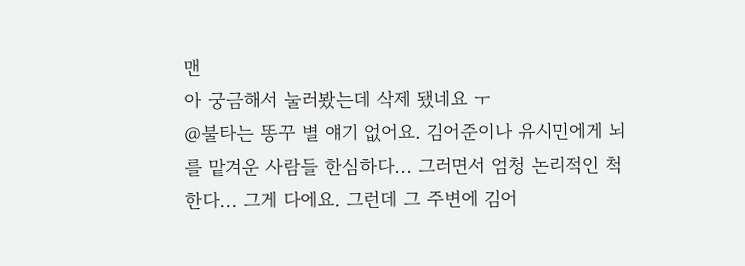맨
아 궁금해서 눌러봤는데 삭제 됐네요 ㅜ
@불타는 똥꾸 별 얘기 없어요. 김어준이나 유시민에게 뇌를 맡겨운 사람들 한심하다... 그러면서 엄청 논리적인 척 한다... 그게 다에요. 그런데 그 주변에 김어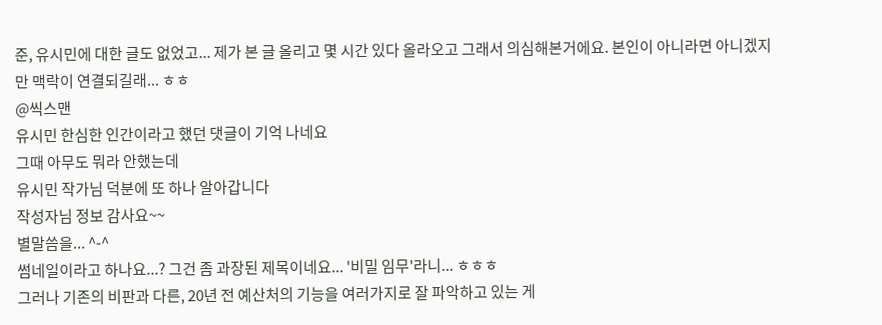준, 유시민에 대한 글도 없었고... 제가 본 글 올리고 몇 시간 있다 올라오고 그래서 의심해본거에요. 본인이 아니라면 아니겠지만 맥락이 연결되길래... ㅎㅎ
@씩스맨
유시민 한심한 인간이라고 했던 댓글이 기억 나네요
그때 아무도 뭐라 안했는데
유시민 작가님 덕분에 또 하나 알아갑니다
작성자님 정보 감사요~~
별말씀을... ^-^
썸네일이라고 하나요...? 그건 좀 과장된 제목이네요... '비밀 임무'라니... ㅎㅎㅎ
그러나 기존의 비판과 다른, 20년 전 예산처의 기능을 여러가지로 잘 파악하고 있는 게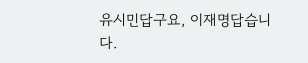유시민답구요, 이재명답습니다.